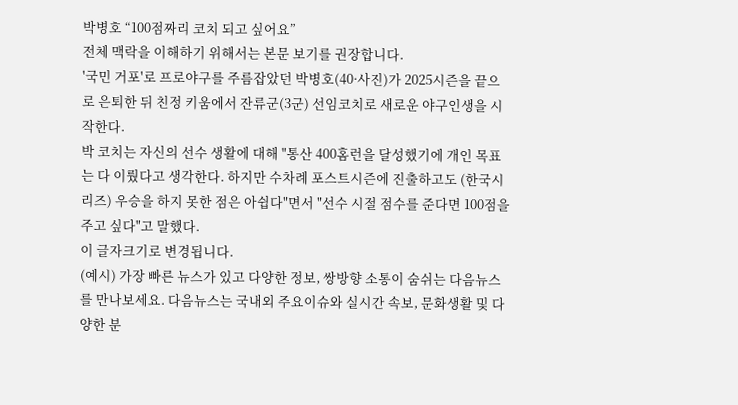박병호 “100점짜리 코치 되고 싶어요”
전체 맥락을 이해하기 위해서는 본문 보기를 권장합니다.
'국민 거포'로 프로야구를 주름잡았던 박병호(40·사진)가 2025시즌을 끝으로 은퇴한 뒤 친정 키움에서 잔류군(3군) 선임코치로 새로운 야구인생을 시작한다.
박 코치는 자신의 선수 생활에 대해 "통산 400홈런을 달성했기에 개인 목표는 다 이뤘다고 생각한다. 하지만 수차례 포스트시즌에 진출하고도 (한국시리즈) 우승을 하지 못한 점은 아쉽다"면서 "선수 시절 점수를 준다면 100점을 주고 싶다"고 말했다.
이 글자크기로 변경됩니다.
(예시) 가장 빠른 뉴스가 있고 다양한 정보, 쌍방향 소통이 숨쉬는 다음뉴스를 만나보세요. 다음뉴스는 국내외 주요이슈와 실시간 속보, 문화생활 및 다양한 분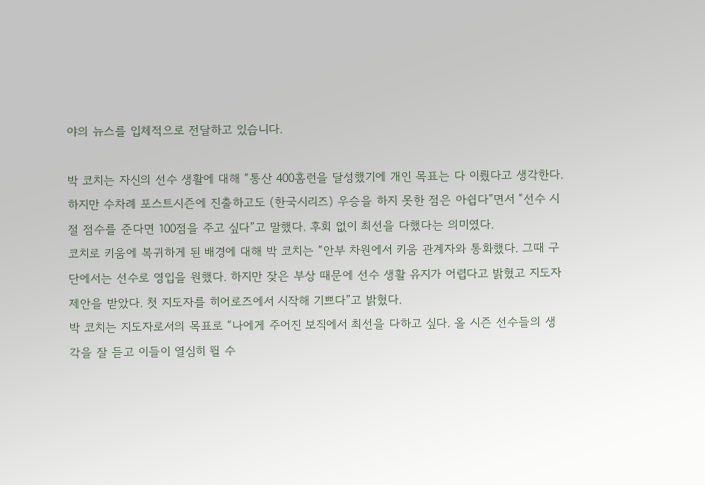야의 뉴스를 입체적으로 전달하고 있습니다.

박 코치는 자신의 선수 생활에 대해 “통산 400홈런을 달성했기에 개인 목표는 다 이뤘다고 생각한다. 하지만 수차례 포스트시즌에 진출하고도 (한국시리즈) 우승을 하지 못한 점은 아쉽다”면서 “선수 시절 점수를 준다면 100점을 주고 싶다”고 말했다. 후회 없이 최선을 다했다는 의미였다.
코치로 키움에 복귀하게 된 배경에 대해 박 코치는 “안부 차원에서 키움 관계자와 통화했다. 그때 구단에서는 선수로 영입을 원했다. 하지만 잦은 부상 때문에 선수 생활 유지가 어렵다고 밝혔고 지도자 제안을 받았다. 첫 지도자를 히어로즈에서 시작해 기쁘다”고 밝혔다.
박 코치는 지도자로서의 목표로 “나에게 주어진 보직에서 최선을 다하고 싶다. 올 시즌 선수들의 생각을 잘 듣고 이들이 열심히 뛸 수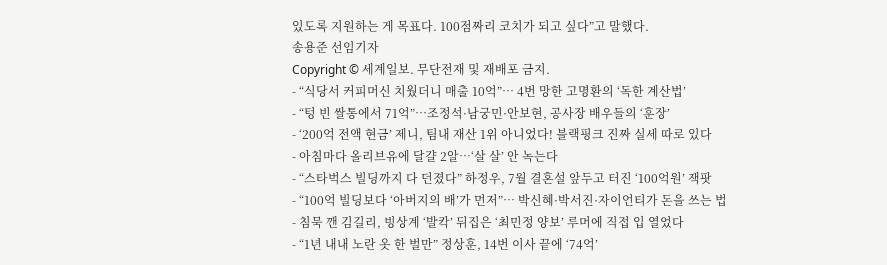있도록 지원하는 게 목표다. 100점짜리 코치가 되고 싶다”고 말했다.
송용준 선임기자
Copyright © 세계일보. 무단전재 및 재배포 금지.
- “식당서 커피머신 치웠더니 매출 10억”… 4번 망한 고명환의 ‘독한 계산법’
- “텅 빈 쌀통에서 71억”…조정석·남궁민·안보현, 공사장 배우들의 ‘훈장’
- ‘200억 전액 현금’ 제니, 팀내 재산 1위 아니었다! 블랙핑크 진짜 실세 따로 있다
- 아침마다 올리브유에 달걀 2알…‘살 살’ 안 녹는다
- “스타벅스 빌딩까지 다 던졌다” 하정우, 7월 결혼설 앞두고 터진 ‘100억원’ 잭팟
- “100억 빌딩보다 ‘아버지의 배’가 먼저”… 박신혜·박서진·자이언티가 돈을 쓰는 법
- 침묵 깬 김길리, 빙상계 ‘발칵’ 뒤집은 ‘최민정 양보’ 루머에 직접 입 열었다
- “1년 내내 노란 옷 한 벌만” 정상훈, 14번 이사 끝에 ‘74억’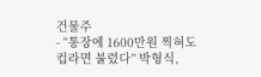건물주
- “통장에 1600만원 찍혀도 컵라면 불렸다” 박형식,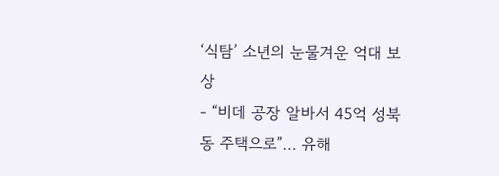‘식탐’ 소년의 눈물겨운 억대 보상
- “비데 공장 알바서 45억 성북동 주택으로”… 유해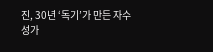진, 30년 ‘독기’가 만든 자수성가